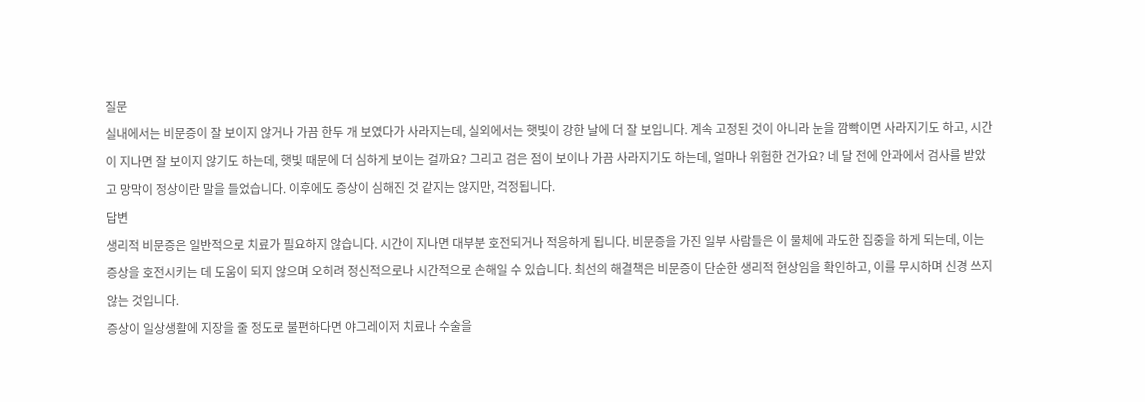질문
실내에서는 비문증이 잘 보이지 않거나 가끔 한두 개 보였다가 사라지는데, 실외에서는 햇빛이 강한 날에 더 잘 보입니다. 계속 고정된 것이 아니라 눈을 깜빡이면 사라지기도 하고, 시간이 지나면 잘 보이지 않기도 하는데, 햇빛 때문에 더 심하게 보이는 걸까요? 그리고 검은 점이 보이나 가끔 사라지기도 하는데, 얼마나 위험한 건가요? 네 달 전에 안과에서 검사를 받았고 망막이 정상이란 말을 들었습니다. 이후에도 증상이 심해진 것 같지는 않지만, 걱정됩니다.
답변
생리적 비문증은 일반적으로 치료가 필요하지 않습니다. 시간이 지나면 대부분 호전되거나 적응하게 됩니다. 비문증을 가진 일부 사람들은 이 물체에 과도한 집중을 하게 되는데, 이는 증상을 호전시키는 데 도움이 되지 않으며 오히려 정신적으로나 시간적으로 손해일 수 있습니다. 최선의 해결책은 비문증이 단순한 생리적 현상임을 확인하고, 이를 무시하며 신경 쓰지 않는 것입니다.
증상이 일상생활에 지장을 줄 정도로 불편하다면 야그레이저 치료나 수술을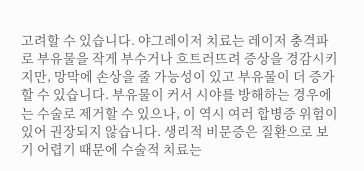고려할 수 있습니다. 야그레이저 치료는 레이저 충격파로 부유물을 작게 부수거나 흐트러뜨려 증상을 경감시키지만, 망막에 손상을 줄 가능성이 있고 부유물이 더 증가할 수 있습니다. 부유물이 커서 시야를 방해하는 경우에는 수술로 제거할 수 있으나, 이 역시 여러 합병증 위험이 있어 권장되지 않습니다. 생리적 비문증은 질환으로 보기 어렵기 때문에 수술적 치료는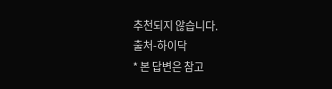추천되지 않습니다.
출처-하이닥
* 본 답변은 참고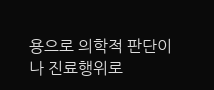용으로 의학적 판단이나 진료행위로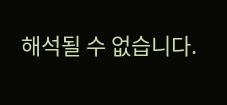해석될 수 없습니다.